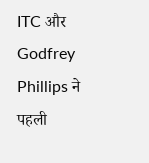ITC और Godfrey Phillips ने पहली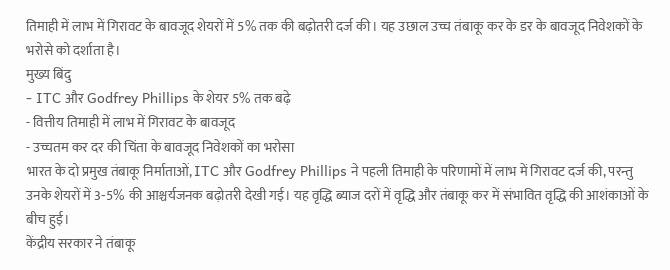तिमाही में लाभ में गिरावट के बावजूद शेयरों में 5% तक की बढ़ोतरी दर्ज की। यह उछाल उच्च तंबाकू कर के डर के बावजूद निवेशकों के भरोसे को दर्शाता है।
मुख्य बिंदु
- ITC और Godfrey Phillips के शेयर 5% तक बढ़े
- वित्तीय तिमाही में लाभ में गिरावट के बावजूद
- उच्चतम कर दर की चिंता के बावजूद निवेशकों का भरोसा
भारत के दो प्रमुख तंबाकू निर्माताओं, ITC और Godfrey Phillips ने पहली तिमाही के परिणामों में लाभ में गिरावट दर्ज की, परन्तु उनके शेयरों में 3‑5% की आश्चर्यजनक बढ़ोतरी देखी गई। यह वृद्धि ब्याज दरों में वृद्धि और तंबाकू कर में संभावित वृद्धि की आशंकाओं के बीच हुई।
केंद्रीय सरकार ने तंबाकू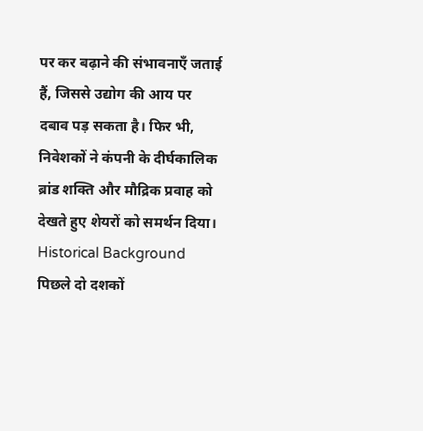पर कर बढ़ाने की संभावनाएँ जताई हैं, जिससे उद्योग की आय पर दबाव पड़ सकता है। फिर भी, निवेशकों ने कंपनी के दीर्घकालिक ब्रांड शक्ति और मौद्रिक प्रवाह को देखते हुए शेयरों को समर्थन दिया।
Historical Background
पिछले दो दशकों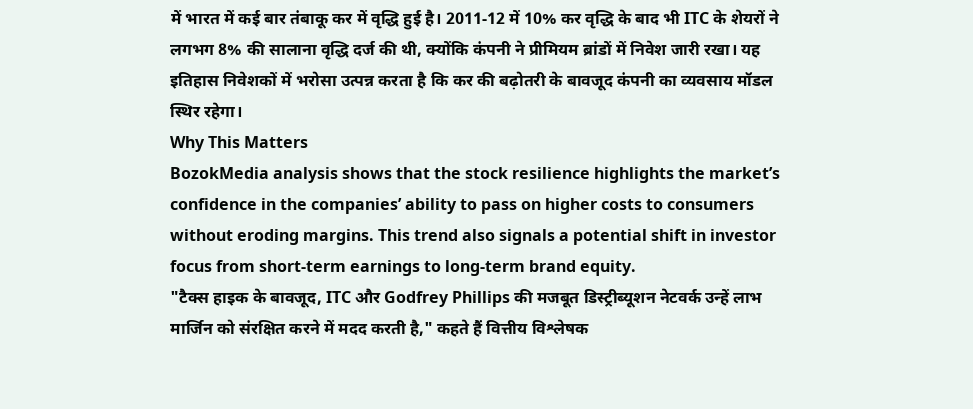में भारत में कई बार तंबाकू कर में वृद्धि हुई है। 2011‑12 में 10% कर वृद्धि के बाद भी ITC के शेयरों ने लगभग 8% की सालाना वृद्धि दर्ज की थी, क्योंकि कंपनी ने प्रीमियम ब्रांडों में निवेश जारी रखा। यह इतिहास निवेशकों में भरोसा उत्पन्न करता है कि कर की बढ़ोतरी के बावजूद कंपनी का व्यवसाय मॉडल स्थिर रहेगा।
Why This Matters
BozokMedia analysis shows that the stock resilience highlights the market’s confidence in the companies’ ability to pass on higher costs to consumers without eroding margins. This trend also signals a potential shift in investor focus from short‑term earnings to long‑term brand equity.
"टैक्स हाइक के बावजूद, ITC और Godfrey Phillips की मजबूत डिस्ट्रीब्यूशन नेटवर्क उन्हें लाभ मार्जिन को संरक्षित करने में मदद करती है," कहते हैं वित्तीय विश्लेषक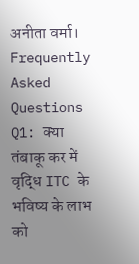अनीता वर्मा।
Frequently Asked Questions
Q1: क्या तंबाकू कर में वृद्धि ITC के भविष्य के लाभ को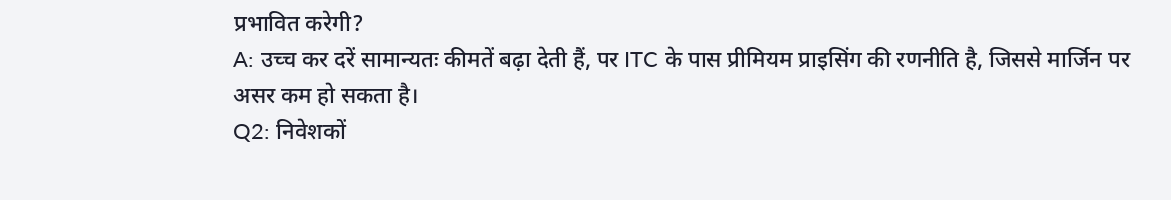प्रभावित करेगी?
A: उच्च कर दरें सामान्यतः कीमतें बढ़ा देती हैं, पर ITC के पास प्रीमियम प्राइसिंग की रणनीति है, जिससे मार्जिन पर असर कम हो सकता है।
Q2: निवेशकों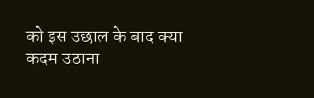को इस उछाल के बाद क्या कदम उठाना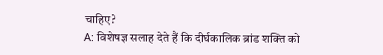चाहिए?
A: विशेषज्ञ सलाह देते हैं कि दीर्घकालिक ब्रांड शक्ति को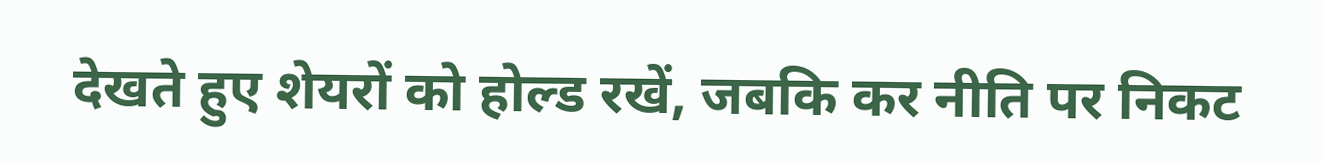देखते हुए शेयरों को होल्ड रखें, जबकि कर नीति पर निकट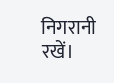निगरानी रखें।